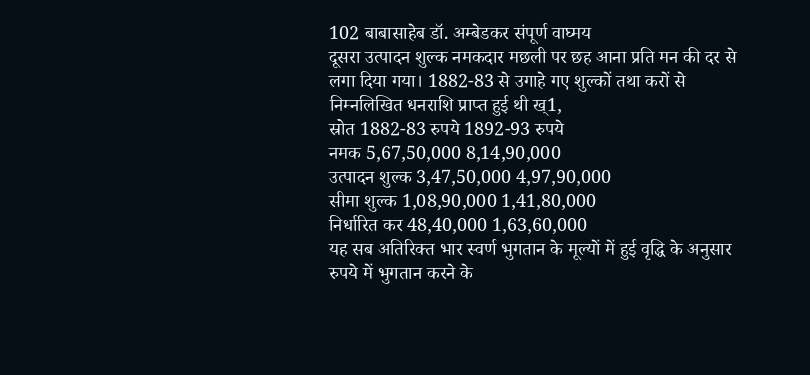102 बाबासाहेब डॉ. अम्बेडकर संपूर्ण वाघ्मय
दूसरा उत्पादन शुल्क नमकदार मछली पर छह आना प्रति मन की दर से लगा दिया गया। 1882-83 से उगाहे गए शुल्कों तथा करों से निम्नलिखित धनराशि प्राप्त हुई थी ख्1,
स्रोत 1882-83 रुपये 1892-93 रुपये
नमक 5,67,50,000 8,14,90,000
उत्पादन शुल्क 3,47,50,000 4,97,90,000
सीमा शुल्क 1,08,90,000 1,41,80,000
निर्धारित कर 48,40,000 1,63,60,000
यह सब अतिरिक्त भार स्वर्ण भुगतान के मूल्यों में हुई वृद्धि के अनुसार रुपये में भुगतान करने के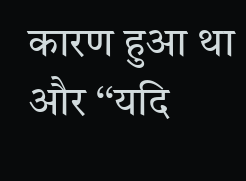कारण हुआ था और ‘‘यदि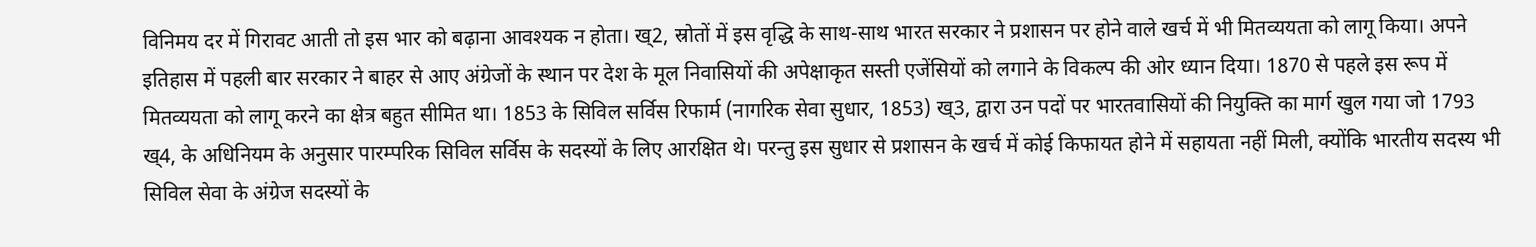विनिमय दर में गिरावट आती तो इस भार को बढ़ाना आवश्यक न होता। ख्2, स्रोतों में इस वृद्धि के साथ-साथ भारत सरकार ने प्रशासन पर होने वाले खर्च में भी मितव्ययता को लागू किया। अपने इतिहास में पहली बार सरकार ने बाहर से आए अंग्रेजों के स्थान पर देश के मूल निवासियों की अपेक्षाकृत सस्ती एजेंसियों को लगाने के विकल्प की ओर ध्यान दिया। 1870 से पहले इस रूप में मितव्ययता को लागू करने का क्षेत्र बहुत सीमित था। 1853 के सिविल सर्विस रिफार्म (नागरिक सेवा सुधार, 1853) ख्3, द्वारा उन पदों पर भारतवासियों की नियुक्ति का मार्ग खुल गया जो 1793 ख्4, के अधिनियम के अनुसार पारम्परिक सिविल सर्विस के सदस्यों के लिए आरक्षित थे। परन्तु इस सुधार से प्रशासन के खर्च में कोई किफायत होने में सहायता नहीं मिली, क्योंकि भारतीय सदस्य भी सिविल सेवा के अंग्रेज सदस्यों के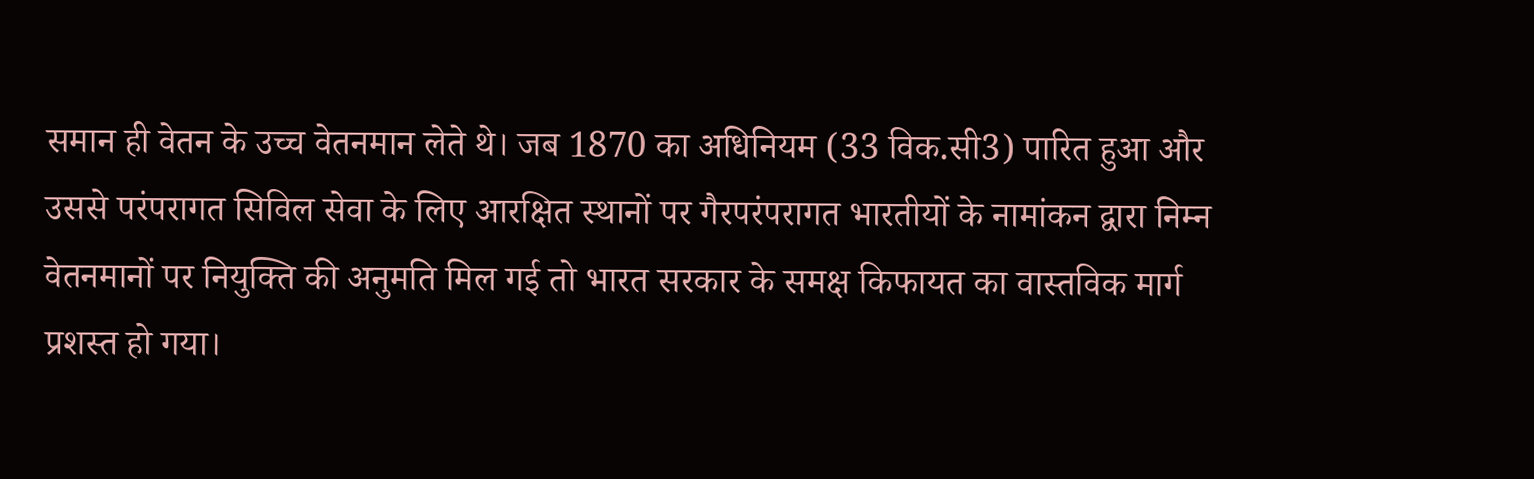समान ही वेतन के उच्च वेतनमान लेते थे। जब 1870 का अधिनियम (33 विक.सी3) पारित हुआ और उससे परंपरागत सिविल सेवा के लिए आरक्षित स्थानों पर गैरपरंपरागत भारतीयों के नामांकन द्वारा निम्न वेतनमानों पर नियुक्ति की अनुमति मिल गई तो भारत सरकार के समक्ष किफायत का वास्तविक मार्ग प्रशस्त हो गया।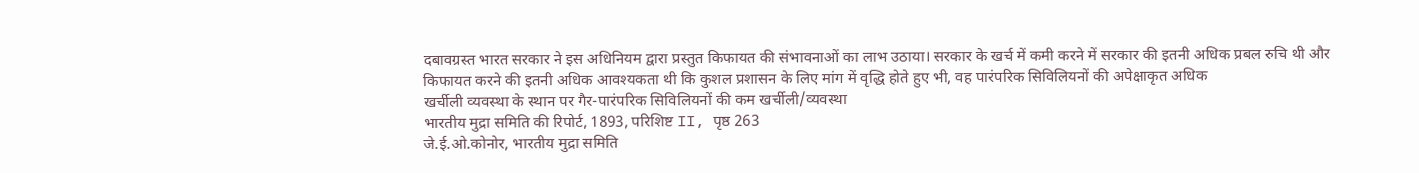दबावग्रस्त भारत सरकार ने इस अधिनियम द्वारा प्रस्तुत किफायत की संभावनाओं का लाभ उठाया। सरकार के खर्च में कमी करने में सरकार की इतनी अधिक प्रबल रुचि थी और किफायत करने की इतनी अधिक आवश्यकता थी कि कुशल प्रशासन के लिए मांग में वृद्धि होते हुए भी, वह पारंपरिक सिविलियनों की अपेक्षाकृत अधिक
खर्चीली व्यवस्था के स्थान पर गैर-पारंपरिक सिविलियनों की कम खर्चीली/व्यवस्था
भारतीय मुद्रा समिति की रिपोर्ट, 1893, परिशिष्ट II, पृष्ठ 263
जे.ई.ओ.कोनोर, भारतीय मुद्रा समिति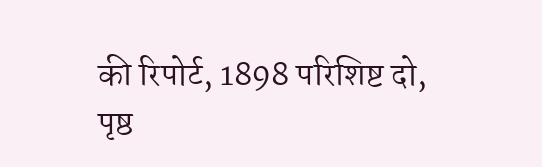की रिपोर्ट, 1898 परिशिष्ट दो, पृष्ठ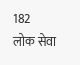182
लोक सेवा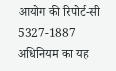आयोग की रिपोर्ट-सी 5327-1887
अधिनियम का यह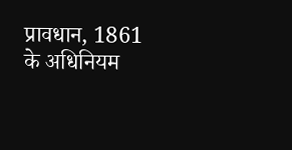प्रावधान, 1861 के अधिनियम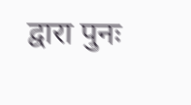द्वारा पुनः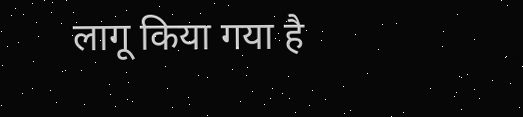लागू किया गया है